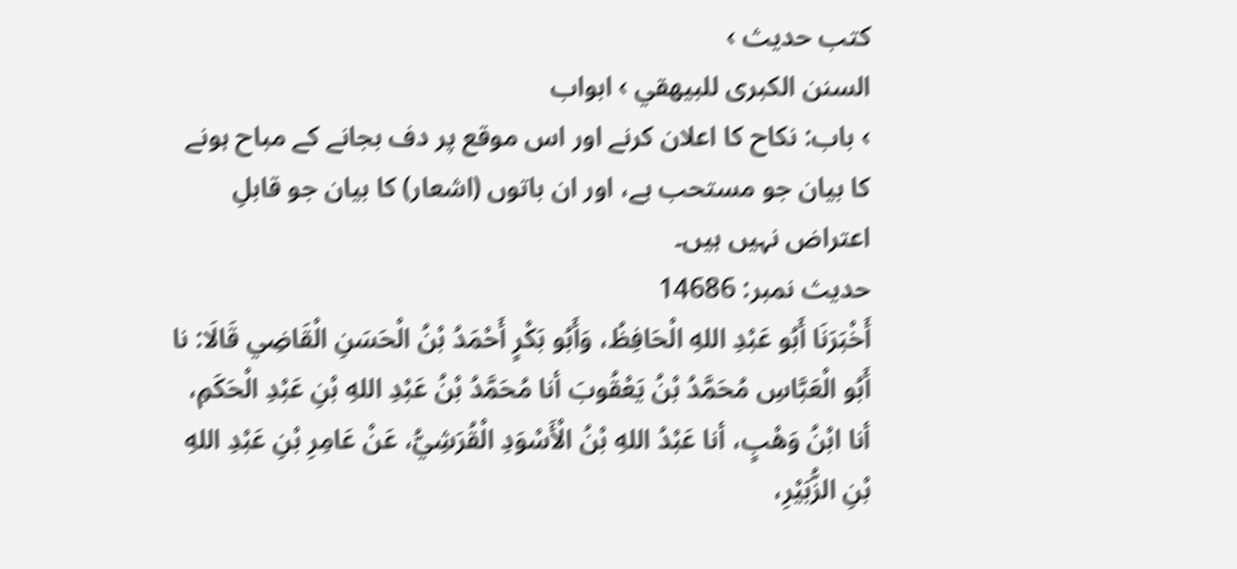کتب حدیث ›
السنن الكبرى للبيهقي › ابواب
› باب: نکاح کا اعلان کرنے اور اس موقع پر دف بجانے کے مباح ہونے کا بیان جو مستحب ہے، اور ان باتوں (اشعار) کا بیان جو قابلِ اعتراض نہیں ہیں۔
حدیث نمبر: 14686
أَخْبَرَنَا أَبُو عَبْدِ اللهِ الْحَافِظُ، وَأَبُو بَكْرٍ أَحْمَدُ بْنُ الْحَسَنِ الْقَاضِي قَالَا: نا أَبُو الْعَبَّاسِ مُحَمَّدُ بْنُ يَعْقُوبَ أنا مُحَمَّدُ بْنُ عَبْدِ اللهِ بْنِ عَبْدِ الْحَكَمِ، أنا ابْنُ وَهْبٍ، أنا عَبْدُ اللهِ بْنُ الْأَسْوَدِ الْقُرَشِيُّ، عَنْ عَامِرِ بْنِ عَبْدِ اللهِ بْنِ الزُّبَيْرِ،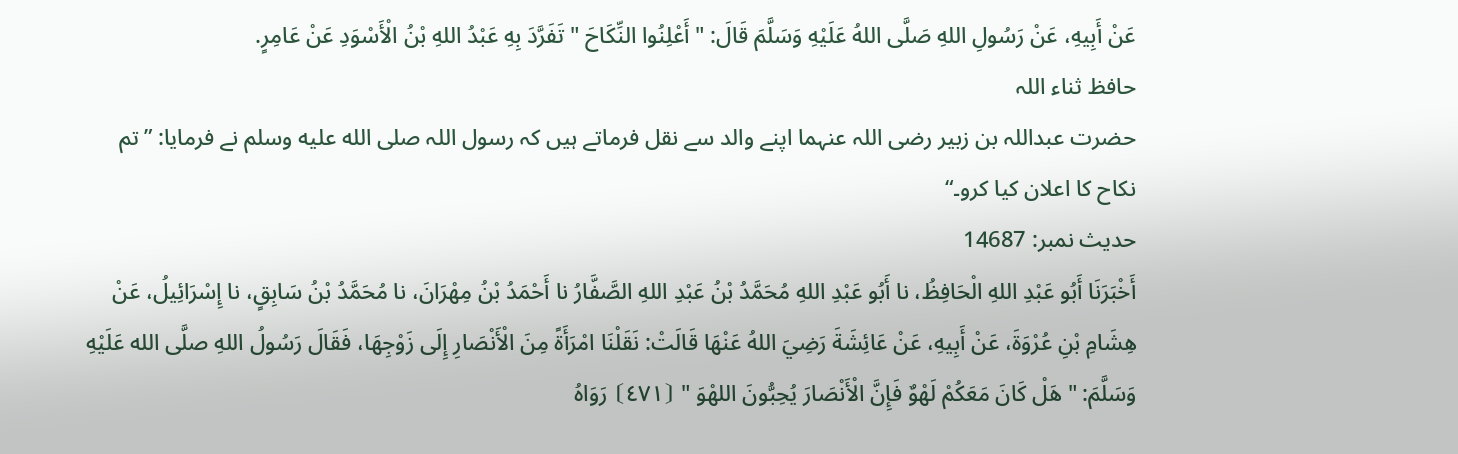عَنْ أَبِيهِ، عَنْ رَسُولِ اللهِ صَلَّى اللهُ عَلَيْهِ وَسَلَّمَ قَالَ: " أَعْلِنُوا النِّكَاحَ " تَفَرَّدَ بِهِ عَبْدُ اللهِ بْنُ الْأَسْوَدِ عَنْ عَامِرٍ.
حافظ ثناء اللہ
حضرت عبداللہ بن زبیر رضی اللہ عنہما اپنے والد سے نقل فرماتے ہیں کہ رسول اللہ صلى الله عليه وسلم نے فرمایا: ”تم نکاح کا اعلان کیا کرو۔“
حدیث نمبر: 14687
أَخْبَرَنَا أَبُو عَبْدِ اللهِ الْحَافِظُ، نا أَبُو عَبْدِ اللهِ مُحَمَّدُ بْنُ عَبْدِ اللهِ الصَّفَّارُ نا أَحْمَدُ بْنُ مِهْرَانَ، نا مُحَمَّدُ بْنُ سَابِقٍ، نا إِسْرَائِيلُ، عَنْ هِشَامِ بْنِ عُرْوَةَ، عَنْ أَبِيهِ، عَنْ عَائِشَةَ رَضِيَ اللهُ عَنْهَا قَالَتْ: نَقَلْنَا امْرَأَةً مِنَ الْأَنْصَارِ إِلَى زَوْجِهَا، فَقَالَ رَسُولُ اللهِ صلَّى الله عَلَيْهِ وَسَلَّمَ: " هَلْ كَانَ مَعَكُمْ لَهْوٌ فَإِنَّ الْأَنْصَارَ يُحِبُّونَ اللهْوَ " ⦗٤٧١⦘ رَوَاهُ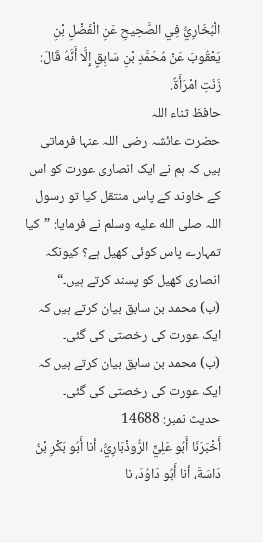الْبُخَارِيُّ فِي الصَّحِيحِ عَنِ الْفَضْلِ بْنِ يَعْقُوبَ عَنْ مُحَمَّدِ بْنِ سَابِقٍ إِلَّا أَنَّهُ قَالَ: زَنَتِ امْرَأَةٌ.
حافظ ثناء اللہ
حضرت عائشہ رضی اللہ عنہا فرماتی ہیں کہ ہم نے ایک انصاری عورت کو اس کے خاوند کے پاس منتقل کیا تو رسول اللہ صلى الله عليه وسلم نے فرمایا: ”کیا تمہارے پاس کوئی کھیل ہے؟ کیونکہ انصاری کھیل کو پسند کرتے ہیں۔“
(ب) محمد بن سابق بیان کرتے ہیں کہ ایک عورت کی رخصتی کی گئی۔
(ب) محمد بن سابق بیان کرتے ہیں کہ ایک عورت کی رخصتی کی گئی۔
حدیث نمبر: 14688
أَخْبَرَنَا أَبُو عَلِيٍّ الرُّوذْبَارِيُّ، أنا أَبُو بَكْرِ بْنُ دَاسَةَ، أنا أَبُو دَاوُدَ، نا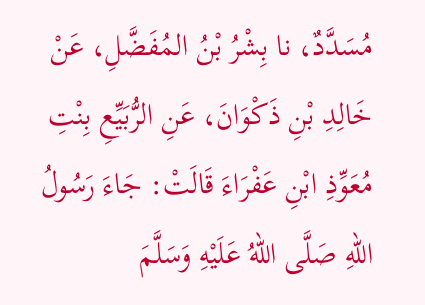مُسَدَّدٌ، نا بِشْرُ بْنُ المُفَضَّلِ، عَنْ خَالِدِ بْنِ ذَكْوَانَ، عَنِ الرُّبَيِّعِ بِنْتِ مُعَوِّذِ ابْنِ عَفْرَاءَ قَالَتْ: جَاءَ رَسُولُ اللهِ صَلَّى اللهُ عَلَيْهِ وَسَلَّمَ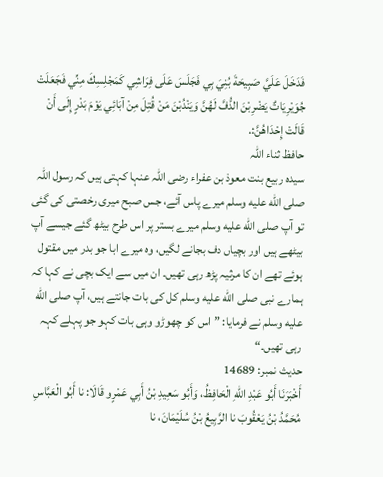فَدَخَلَ عَلَيَّ صَبِيحَةَ بُنِيَ بِي فَجَلَسَ عَلَى فِرَاشِي كَمَجْلِسِكَ مِنِّي فَجَعَلَتْ جُوَيْرِيَاتٌ يَضْرِبْنَ الدُّفَّ لَهُنَّ وَيَنْدُبْنَ مَنْ قُتِلَ مِنْ آبَائِي يَوْمَ بَدْرٍ إِلَى أَنْ قَالَتْ إِحْدَاهُنَّ:.
حافظ ثناء اللہ
سیدہ ربیع بنت معوذ بن عفراء رضی اللہ عنہا کہتی ہیں کہ رسول اللہ صلى الله عليه وسلم میرے پاس آئے، جس صبح میری رخصتی کی گئی تو آپ صلى الله عليه وسلم میرے بستر پر اس طرح بیٹھ گئے جیسے آپ بیٹھے ہیں اور بچیاں دف بجانے لگیں، وہ میرے ابا جو بدر میں مقتول ہوئے تھے ان کا مرثیہ پڑھ رہی تھیں۔ ان میں سے ایک بچی نے کہا کہ ہمارے نبی صلى الله عليه وسلم کل کی بات جانتے ہیں، آپ صلى الله عليه وسلم نے فرمایا: ”اس کو چھوڑو وہی بات کہو جو پہلے کہہ رہی تھیں۔“
حدیث نمبر: 14689
أَخْبَرَنَا أَبُو عَبْدِ اللهِ الْحَافِظُ، وَأَبُو سَعِيدِ بْنُ أَبِي عَمْرٍو قَالَا: نا أَبُو الْعَبَّاسِ مُحَمَّدُ بْنُ يَعْقُوبَ نا الرَّبِيعُ بْنُ سُلَيْمَانَ، نا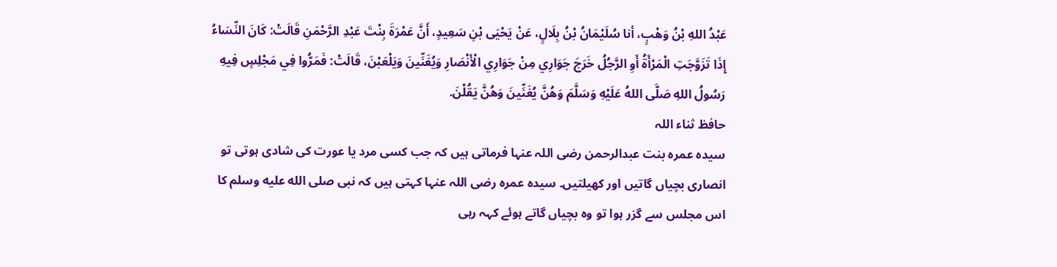عَبْدُ اللهِ بْنُ وَهْبٍ، أنا سُلَيْمَانُ بْنُ بِلَالٍ، عَنْ يَحْيَى بْنِ سَعِيدٍ، أَنَّ عَمْرَةَ بِنْتَ عَبْدِ الرَّحْمَنِ قَالَتْ: كَانَ النِّسَاءُ إِذَا تَزَوَّجَتِ الْمَرْأَةُ أَوِ الرَّجُلُ خَرَجَ جَوَارِي مِنْ جَوَارِي الْأَنْصَارِ وَيُغَنِّينَ وَيَلْعَبْنَ، قَالَتْ: فَمَرُّوا فِي مَجْلِسٍ فِيهِ رَسُولُ اللهِ صَلَّى اللهُ عَلَيْهِ وَسَلَّمَ وَهُنَّ يُغَنِّينَ وَهُنَّ يَقُلْنَ.
حافظ ثناء اللہ
سیدہ عمرہ بنت عبدالرحمن رضی اللہ عنہا فرماتی ہیں کہ جب کسی مرد یا عورت کی شادی ہوتی تو انصاری بچیاں گاتیں اور کھیلتیں۔ سیدہ عمرہ رضی اللہ عنہا کہتی ہیں کہ نبی صلى الله عليه وسلم کا اس مجلس سے گزر ہوا تو وہ بچیاں گاتے ہوئے کہہ رہی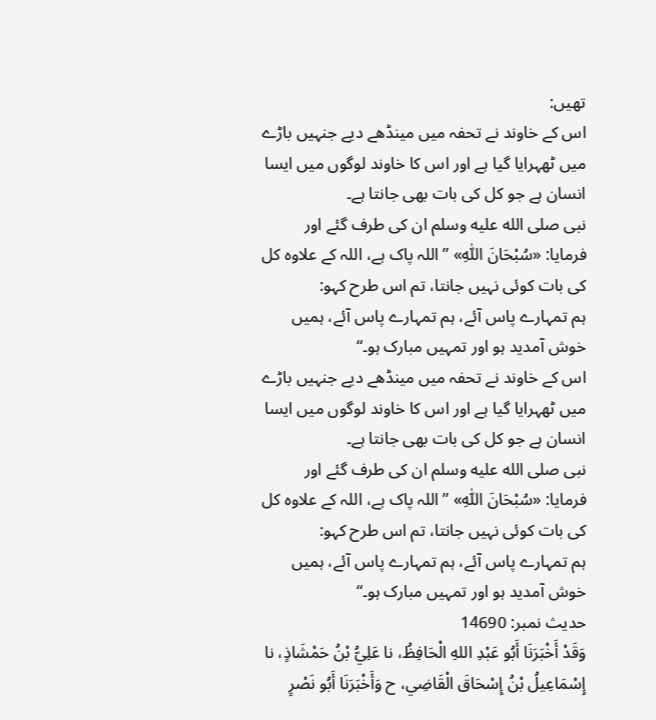تھیں:
اس کے خاوند نے تحفہ میں مینڈھے دیے جنہیں باڑے میں ٹھہرایا گیا ہے اور اس کا خاوند لوگوں میں ایسا انسان ہے جو کل کی بات بھی جانتا ہے۔
نبی صلى الله عليه وسلم ان کی طرف گئے اور فرمایا: «سُبْحَانَ اللّٰهِ» ”اللہ پاک ہے، اللہ کے علاوہ کل کی بات کوئی نہیں جانتا، تم اس طرح کہو:
ہم تمہارے پاس آئے، ہم تمہارے پاس آئے، ہمیں خوش آمدید ہو اور تمہیں مبارک ہو۔“
اس کے خاوند نے تحفہ میں مینڈھے دیے جنہیں باڑے میں ٹھہرایا گیا ہے اور اس کا خاوند لوگوں میں ایسا انسان ہے جو کل کی بات بھی جانتا ہے۔
نبی صلى الله عليه وسلم ان کی طرف گئے اور فرمایا: «سُبْحَانَ اللّٰهِ» ”اللہ پاک ہے، اللہ کے علاوہ کل کی بات کوئی نہیں جانتا، تم اس طرح کہو:
ہم تمہارے پاس آئے، ہم تمہارے پاس آئے، ہمیں خوش آمدید ہو اور تمہیں مبارک ہو۔“
حدیث نمبر: 14690
وَقَدْ أَخْبَرَنَا أَبُو عَبْدِ اللهِ الْحَافِظُ، نا عَلِيُّ بْنُ حَمْشَاذٍ، نا إِسْمَاعِيلُ بْنُ إِسْحَاقَ الْقَاضِي، ح وَأَخْبَرَنَا أَبُو نَصْرٍ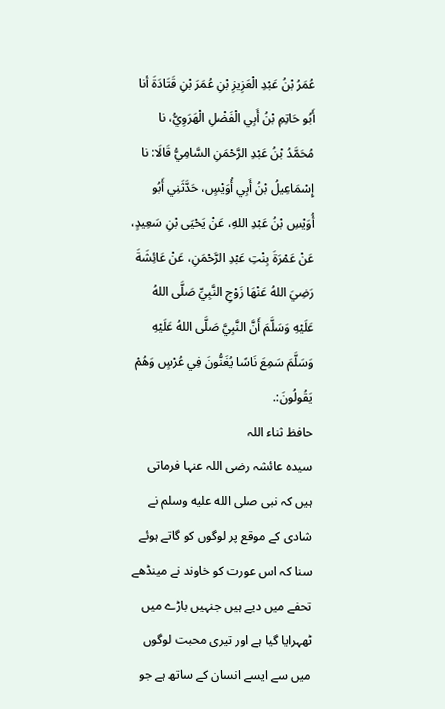عُمَرُ بْنُ عَبْدِ الْعَزِيزِ بْنِ عُمَرَ بْنِ قَتَادَةَ أنا أَبُو حَاتِمِ بْنُ أَبِي الْفَضْلِ الْهَرَوِيُّ، نا مُحَمَّدُ بْنُ عَبْدِ الرَّحْمَنِ السَّامِيُّ قَالَا: نا إِسْمَاعِيلُ بْنُ أَبِي أُوَيْسٍ، حَدَّثَنِي أَبُو أُوَيْسِ بْنُ عَبْدِ اللهِ، عَنْ يَحْيَى بْنِ سَعِيدٍ، عَنْ عَمْرَةَ بِنْتِ عَبْدِ الرَّحْمَنِ، عَنْ عَائِشَةَ رَضِيَ اللهُ عَنْهَا زَوْجِ النَّبِيِّ صَلَّى اللهُ عَلَيْهِ وَسَلَّمَ أَنَّ النَّبِيَّ صَلَّى اللهُ عَلَيْهِ وَسَلَّمَ سَمِعَ نَاسًا يُغَنُّونَ فِي عُرْسٍ وَهُمْ يَقُولُونَ:.
حافظ ثناء اللہ
سیدہ عائشہ رضی اللہ عنہا فرماتی ہیں کہ نبی صلى الله عليه وسلم نے شادی کے موقع پر لوگوں کو گاتے ہوئے سنا کہ اس عورت کو خاوند نے مینڈھے تحفے میں دیے ہیں جنہیں باڑے میں ٹھہرایا گیا ہے اور تیری محبت لوگوں میں سے ایسے انسان کے ساتھ ہے جو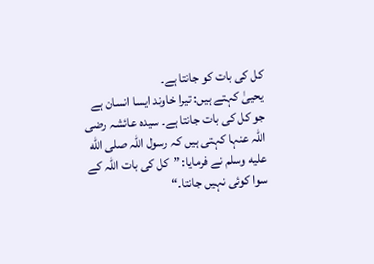کل کی بات کو جانتا ہے۔
یحییٰ کہتے ہیں: تیرا خاوند ایسا انسان ہے جو کل کی بات جانتا ہے۔ سیدہ عائشہ رضی اللہ عنہا کہتی ہیں کہ رسول اللہ صلى الله عليه وسلم نے فرمایا: ”کل کی بات اللہ کے سوا کوئی نہیں جانتا۔“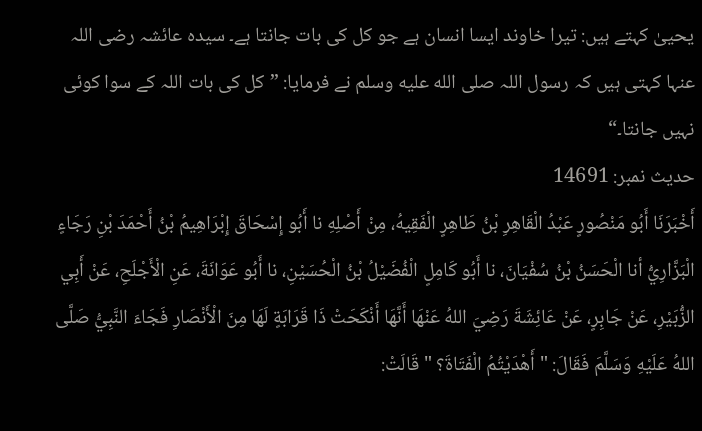یحییٰ کہتے ہیں: تیرا خاوند ایسا انسان ہے جو کل کی بات جانتا ہے۔ سیدہ عائشہ رضی اللہ عنہا کہتی ہیں کہ رسول اللہ صلى الله عليه وسلم نے فرمایا: ”کل کی بات اللہ کے سوا کوئی نہیں جانتا۔“
حدیث نمبر: 14691
أَخْبَرَنَا أَبُو مَنْصُورٍ عَبْدُ الْقَاهِرِ بْنُ طَاهِرٍ الْفَقِيهُ، مِنْ أَصْلِهِ نا أَبُو إِسْحَاقَ إِبْرَاهِيمُ بْنُ أَحْمَدَ بْنِ رَجَاءٍ الْبَزَّارِيُّ أنا الْحَسَنُ بْنُ سُفْيَانَ، نا أَبُو كَامِلٍ الْفُضَيْلُ بْنُ الْحُسَيْنِ، نا أَبُو عَوَانَةَ، عَنِ الْأَجْلَحِ، عَنْ أَبِي الزُّبَيْرِ، عَنْ جَابِرٍ، عَنْ عَائِشَةَ رَضِيَ اللهُ عَنْهَا أَنَّهَا أَنْكَحَتْ ذَا قَرَابَةٍ لَهَا مِنَ الْأَنْصَارِ فَجَاءَ النَّبِيُّ صَلَّى اللهُ عَلَيْهِ وَسَلَّمَ فَقَالَ: " أَهْدَيْتُمُ الْفَتَاةَ؟ " قَالَتْ: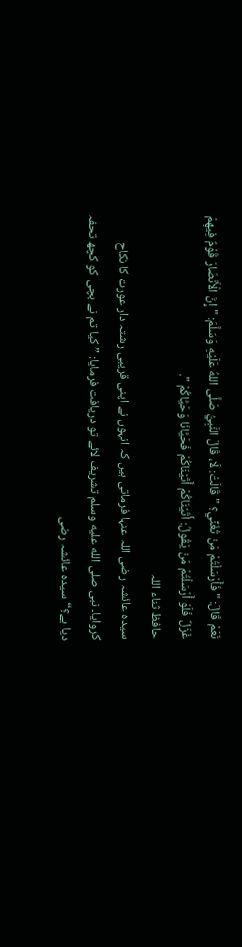نَعَمْ قَالَ: " فَأَرْسَلْتُمْ مَنْ تُغَنِّي؟ " قَالَتْ: لَا، قَالَ النَّبِيُّ صَلَّى اللهُ عَلَيْهِ وَسَلَّمَ: " إِنَّ الْأَنْصَارَ قَوْمٌ فِيهِمْ غَزَلٌ فَلَوْ أَرْسَلْتُمْ مَنْ يَقُولُ: أَتَيْنَاكُمْ أَتَيْنَاكُمْ فَحَيَّانَا وَحَيَّاكُمْ ".
حافظ ثناء اللہ
سیدہ عائشہ رضی اللہ عنہا فرماتی ہیں کہ انہوں نے اپنی قریبی رشتہ دار عورت کا نکاح کروایا۔ نبی صلى الله عليه وسلم تشریف لائے تو دریافت فرمایا: ”کیا تم نے بچی کو کچھ تحفہ دیا ہے؟“ سیدہ عائشہ رضی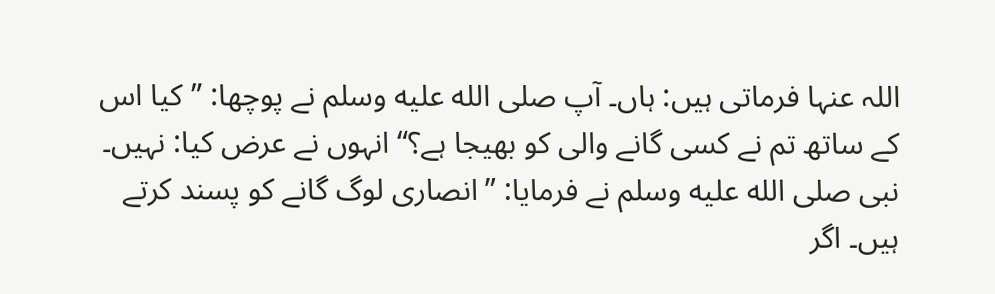اللہ عنہا فرماتی ہیں: ہاں۔ آپ صلى الله عليه وسلم نے پوچھا: ”کیا اس کے ساتھ تم نے کسی گانے والی کو بھیجا ہے؟“ انہوں نے عرض کیا: نہیں۔ نبی صلى الله عليه وسلم نے فرمایا: ”انصاری لوگ گانے کو پسند کرتے ہیں۔ اگر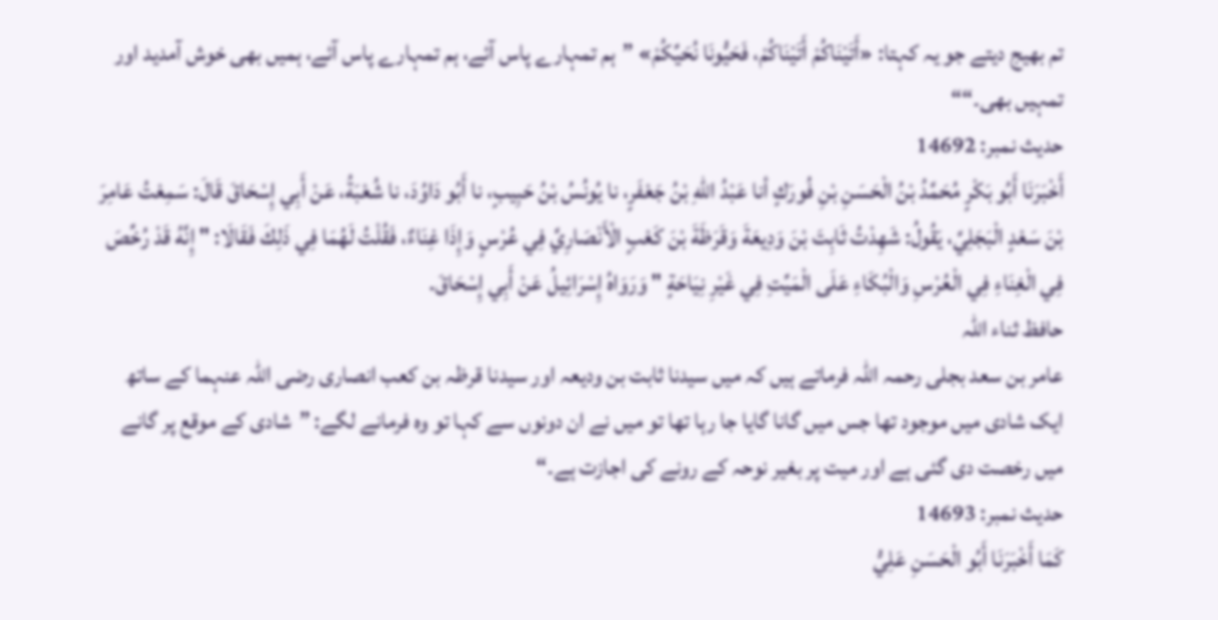تم بھیج دیتے جو یہ کہتا: «أَتَيْنَاكُمْ أَتَيْنَاكُمْ، فَحَيُّونَا نُحَيِّكُمْ» ”ہم تمہارے پاس آئے، ہم تمہارے پاس آئے، ہمیں بھی خوش آمدید اور تمہیں بھی۔““
حدیث نمبر: 14692
أَخْبَرَنَا أَبُو بَكْرٍ مُحَمَّدُ بْنُ الْحَسَنِ بْنِ فُورَكٍ أنا عَبْدُ اللهِ بْنُ جَعْفَرٍ، نا يُونُسُ بْنُ حَبِيبٍ، نا أَبُو دَاوُدَ، نا شُعْبَةُ، عَنْ أَبِي إِسْحَاقَ قَالَ: سَمِعْتُ عَامِرَ بْنَ سَعْدٍ الْبَجَلِيَّ، يَقُولُ: شَهِدْتُ ثَابِتَ بْنَ وَدِيعَةَ وَقَرَظَةَ بْنَ كَعْبٍ الْأَنْصَارِيَّ فِي عُرْسٍ وَإِذَا غِنَاءٌ، فَقُلْتُ لَهُمَا فِي ذَلِكَ فَقَالَا: " إِنَّهُ قَدْ رُخِّصَ فِي الْغِنَاءِ فِي الْعُرْسِ وَالْبُكَاءِ عَلَى الْمَيِّتِ فِي غَيْرِ نِيَاحَةٍ " وَرَوَاهُ إِسْرَائِيلُ عَنْ أَبِي إِسْحَاقَ.
حافظ ثناء اللہ
عامر بن سعد بجلی رحمہ اللہ فرماتے ہیں کہ میں سیدنا ثابت بن ودیعہ اور سیدنا قرظہ بن کعب انصاری رضی اللہ عنہما کے ساتھ ایک شادی میں موجود تھا جس میں گانا گایا جا رہا تھا تو میں نے ان دونوں سے کہا تو وہ فرمانے لگے: ”شادی کے موقع پر گانے میں رخصت دی گئی ہے اور میت پر بغیر نوحہ کے رونے کی اجازت ہے۔“
حدیث نمبر: 14693
كَمَا أَخْبَرَنَا أَبُو الْحَسَنِ عَلِيُّ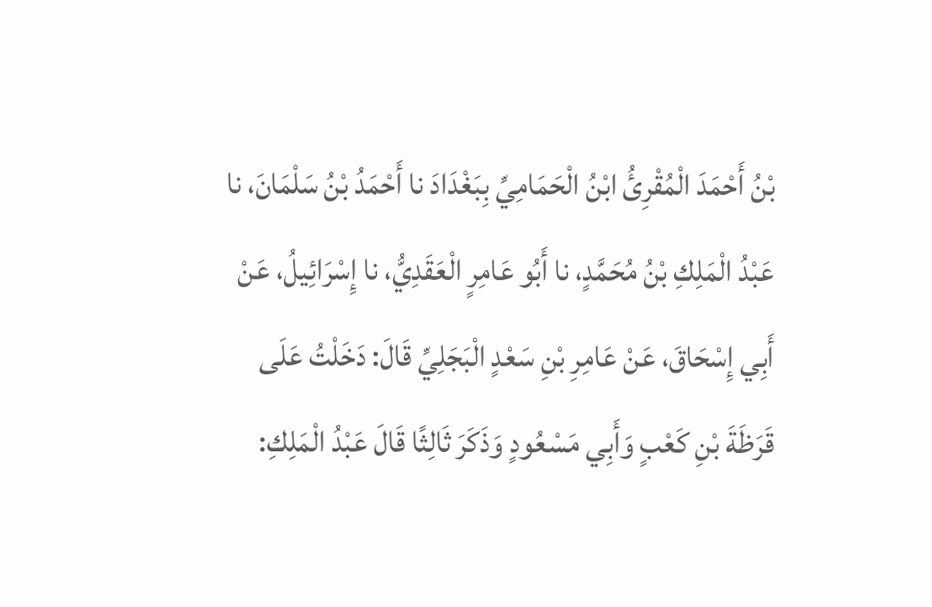بْنُ أَحْمَدَ الْمُقْرِئُ ابْنُ الْحَمَامِيِّ بِبَغْدَادَ نا أَحْمَدُ بْنُ سَلْمَانَ، نا عَبْدُ الْمَلِكِ بْنُ مُحَمَّدٍ، نا أَبُو عَامِرٍ الْعَقَدِيُّ، نا إِسْرَائِيلُ، عَنْ أَبِي إِسْحَاقَ، عَنْ عَامِرِ بْنِ سَعْدٍ الْبَجَلِيِّ قَالَ: دَخَلْتُ عَلَى قَرَظَةَ بْنِ كَعْبٍ وَأَبِي مَسْعُودٍ وَذَكَرَ ثَالِثًا قَالَ عَبْدُ الْمَلِكِ: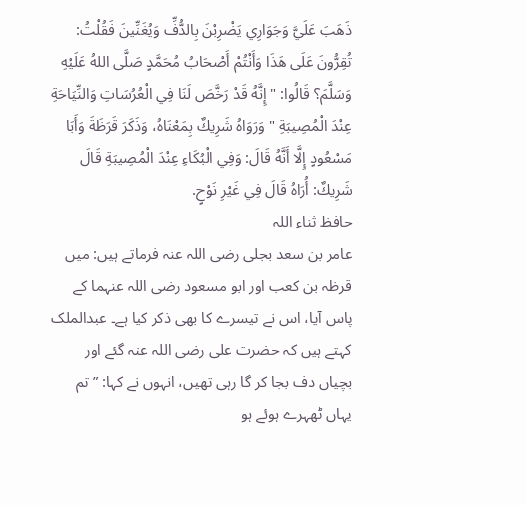ذَهَبَ عَلَيَّ وَجَوَارِي يَضْرِبْنَ بِالدُّفِّ وَيُغَنِّينَ فَقُلْتُ: تُقِرُّونَ عَلَى هَذَا وَأَنْتُمْ أَصْحَابُ مُحَمَّدٍ صَلَّى اللهُ عَلَيْهِ وَسَلَّمَ؟ قَالُوا: " إِنَّهُ قَدْ رَخَّصَ لَنَا فِي الْعُرُسَاتِ وَالنِّيَاحَةِ عِنْدَ الْمُصِيبَةِ " وَرَوَاهُ شَرِيكٌ بِمَعْنَاهُ، وَذَكَرَ قَرَظَةَ وَأَبَا مَسْعُودٍ إِلَّا أَنَّهُ قَالَ: وَفِي الْبُكَاءِ عِنْدَ الْمُصِيبَةِ قَالَ شَرِيكٌ: أُرَاهُ قَالَ فِي غَيْرِ نَوْحٍ.
حافظ ثناء اللہ
عامر بن سعد بجلی رضی اللہ عنہ فرماتے ہیں: میں قرظہ بن کعب اور ابو مسعود رضی اللہ عنہما کے پاس آیا، اس نے تیسرے کا بھی ذکر کیا ہے۔ عبدالملک کہتے ہیں کہ حضرت علی رضی اللہ عنہ گئے اور بچیاں دف بجا کر گا رہی تھیں، انہوں نے کہا: ”تم یہاں ٹھہرے ہوئے ہو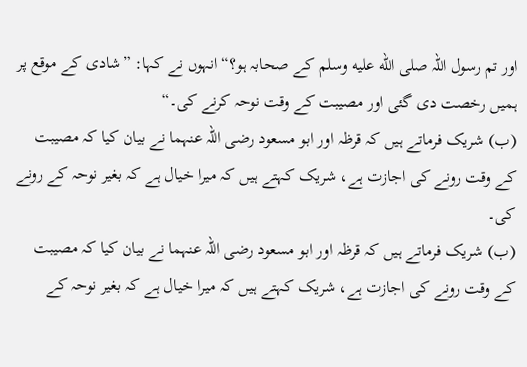اور تم رسول اللہ صلى الله عليه وسلم کے صحابہ ہو؟“ انہوں نے کہا: ”شادی کے موقع پر ہمیں رخصت دی گئی اور مصیبت کے وقت نوحہ کرنے کی۔“
(ب) شریک فرماتے ہیں کہ قرظہ اور ابو مسعود رضی اللہ عنہما نے بیان کیا کہ مصیبت کے وقت رونے کی اجازت ہے، شریک کہتے ہیں کہ میرا خیال ہے کہ بغیر نوحہ کے رونے کی۔
(ب) شریک فرماتے ہیں کہ قرظہ اور ابو مسعود رضی اللہ عنہما نے بیان کیا کہ مصیبت کے وقت رونے کی اجازت ہے، شریک کہتے ہیں کہ میرا خیال ہے کہ بغیر نوحہ کے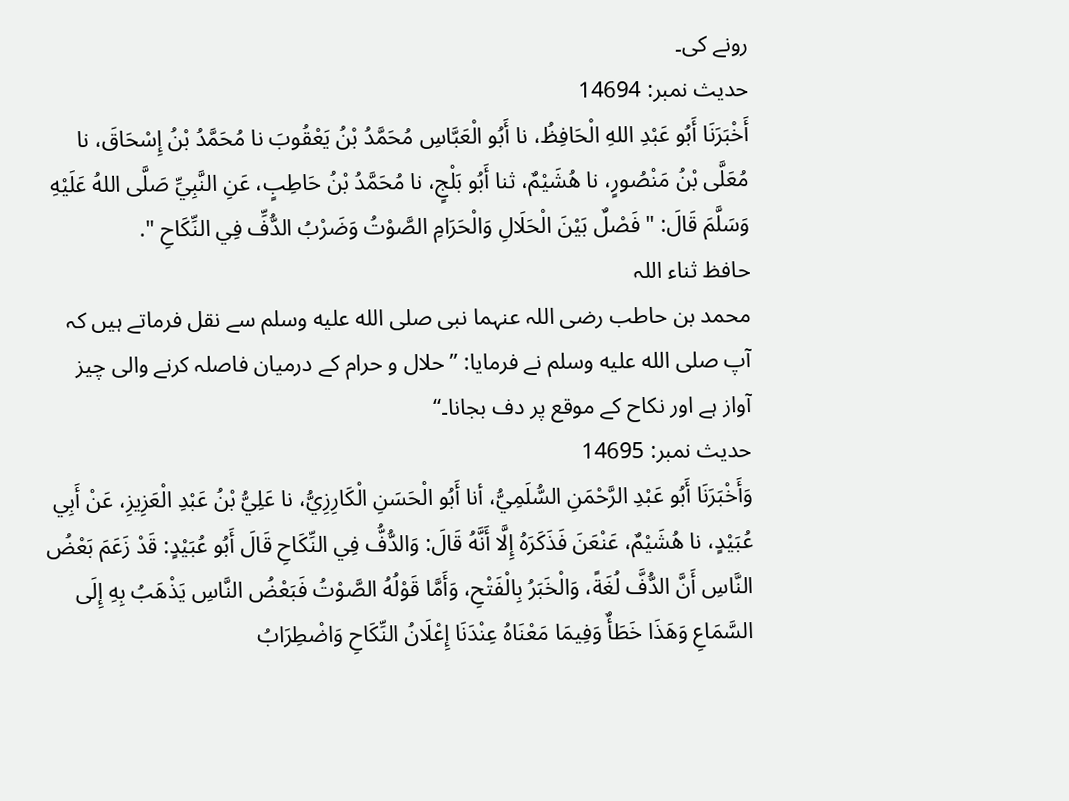رونے کی۔
حدیث نمبر: 14694
أَخْبَرَنَا أَبُو عَبْدِ اللهِ الْحَافِظُ، نا أَبُو الْعَبَّاسِ مُحَمَّدُ بْنُ يَعْقُوبَ نا مُحَمَّدُ بْنُ إِسْحَاقَ، نا مُعَلَّى بْنُ مَنْصُورٍ، نا هُشَيْمٌ، ثنا أَبُو بَلْجٍ، نا مُحَمَّدُ بْنُ حَاطِبٍ، عَنِ النَّبِيِّ صَلَّى اللهُ عَلَيْهِ وَسَلَّمَ قَالَ: " فَصْلٌ بَيْنَ الْحَلَالِ وَالْحَرَامِ الصَّوْتُ وَضَرْبُ الدُّفِّ فِي النِّكَاحِ ".
حافظ ثناء اللہ
محمد بن حاطب رضی اللہ عنہما نبی صلى الله عليه وسلم سے نقل فرماتے ہیں کہ آپ صلى الله عليه وسلم نے فرمایا: ”حلال و حرام کے درمیان فاصلہ کرنے والی چیز آواز ہے اور نکاح کے موقع پر دف بجانا۔“
حدیث نمبر: 14695
وَأَخْبَرَنَا أَبُو عَبْدِ الرَّحْمَنِ السُّلَمِيُّ، أنا أَبُو الْحَسَنِ الْكَارِزِيُّ، نا عَلِيُّ بْنُ عَبْدِ الْعَزِيزِ، عَنْ أَبِي عُبَيْدٍ، نا هُشَيْمٌ، عَنْعَنَ فَذَكَرَهُ إِلَّا أَنَّهُ قَالَ: وَالدُّفُّ فِي النِّكَاحِ قَالَ أَبُو عُبَيْدٍ: قَدْ زَعَمَ بَعْضُ النَّاسِ أَنَّ الدُّفَّ لُغَةً، وَالْخَبَرُ بِالْفَتْحِ، وَأَمَّا قَوْلُهُ الصَّوْتُ فَبَعْضُ النَّاسِ يَذْهَبُ بِهِ إِلَى السَّمَاعِ وَهَذَا خَطَأٌ وَفِيمَا مَعْنَاهُ عِنْدَنَا إِعْلَانُ النِّكَاحِ وَاضْطِرَابُ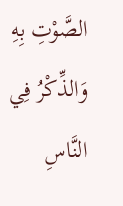الصَّوْتِ بِهِ وَالذِّكْرُ فِي النَّاسِ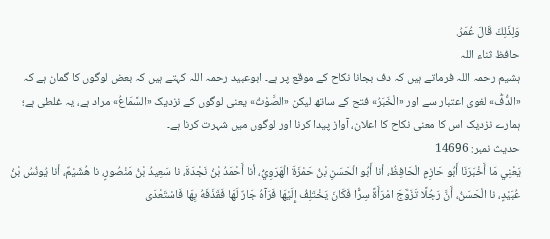وَلِذَلِكَ قَالَ عُمَرُ.
حافظ ثناء اللہ
ہشیم رحمہ اللہ فرماتے ہیں کہ دف بجانا نکاح کے موقع پر ہے۔ ابوعبید رحمہ اللہ کہتے ہیں کہ بعض لوگوں کا گمان ہے کہ «الدُّفُّ» لغوی اعتبار سے اور «الْخَبَرُ» فتح کے ساتھ لیکن «الصَّوْتُ» یعنی لوگوں کے نزدیک «السَّمَاعُ» مراد ہے، یہ غلطی ہے؛ ہمارے نزدیک اس کا معنی نکاح کا اعلان، آواز پیدا کرنا اور لوگوں میں شہرت کرنا ہے۔
حدیث نمبر: 14696
يَعْنِي مَا أَخْبَرَنَا أَبُو حَازِمٍ الْحَافِظُ، أنا أَبُو الْحَسَنِ بْنُ حَمْزَةَ الْهَرَوِيُّ، أنا أَحْمَدُ بْنُ نَجْدَةَ، نا سَعِيدُ بْنُ مَنْصُورٍ، نا هُشَيْمٌ، أنا يُونُسُ بْنُ عُبَيْدٍ، نا الْحَسَنُ، أَنَّ رَجُلًا تَزَوَّجَ امْرَأَةً سِرًّا فَكَانَ يَخْتَلِفُ إِلَيْهَا فَرَآهُ جَارٌ لَهَا فَقَذَفَهُ بِهَا فَاسْتَعْدَى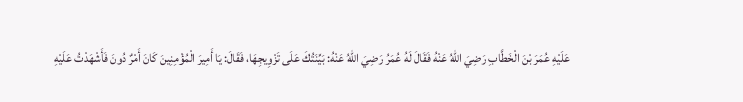عَلَيْهِ عُمَرَ بْنَ الْخَطَّابِ رَضِيَ اللهُ عَنْهُ فَقَالَ لَهُ عُمَرُ رَضِيَ اللهُ عَنْهُ: بَيِّنَتُكَ عَلَى تَزْوِيجِهَا، فَقَالَ: يَا أَمِيرَ الْمُؤْمِنِينَ كَانَ أَمْرٌ دُونَ فَأَشْهَدْتُ عَلَيْهِ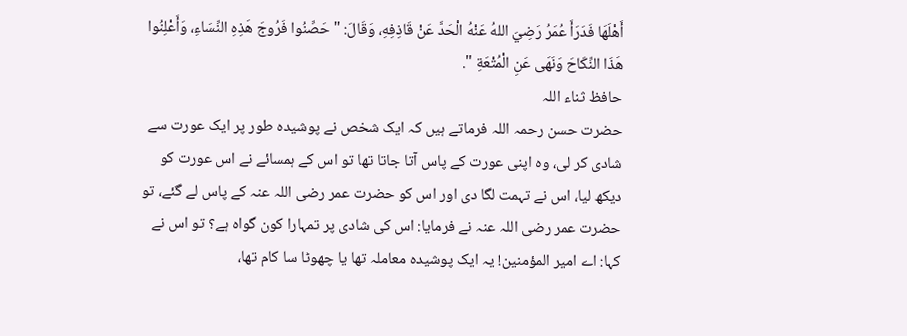أَهْلَهَا فَدَرَأَ عُمَرُ رَضِيَ اللهُ عَنْهُ الْحَدَّ عَنْ قَاذِفِهِ، وَقَالَ: " حَصِّنُوا فَرُوجَ هَذِهِ النِّسَاءِ، وَأَعْلِنُوا هَذَا النِّكَاحَ وَنَهَى عَنِ الْمُتْعَةِ ".
حافظ ثناء اللہ
حضرت حسن رحمہ اللہ فرماتے ہیں کہ ایک شخص نے پوشیدہ طور پر ایک عورت سے شادی کر لی، وہ اپنی عورت کے پاس آتا جاتا تھا تو اس کے ہمسائے نے اس عورت کو دیکھ لیا، اس نے تہمت لگا دی اور اس کو حضرت عمر رضی اللہ عنہ کے پاس لے گئے، تو حضرت عمر رضی اللہ عنہ نے فرمایا: اس کی شادی پر تمہارا کون گواہ ہے؟ تو اس نے کہا: اے امیر المؤمنین! یہ ایک پوشیدہ معاملہ تھا یا چھوٹا سا کام تھا،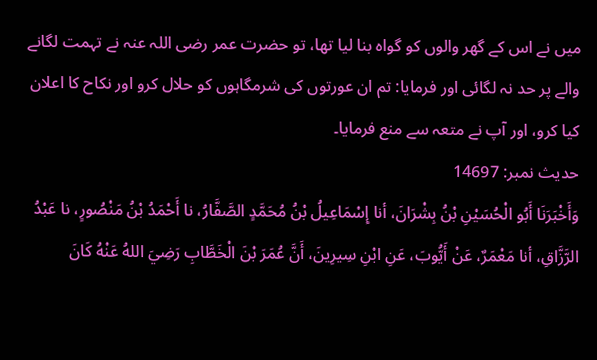میں نے اس کے گھر والوں کو گواہ بنا لیا تھا، تو حضرت عمر رضی اللہ عنہ نے تہمت لگانے والے پر حد نہ لگائی اور فرمایا: تم ان عورتوں کی شرمگاہوں کو حلال کرو اور نکاح کا اعلان کیا کرو، اور آپ نے متعہ سے منع فرمایا۔
حدیث نمبر: 14697
وَأَخْبَرَنَا أَبُو الْحُسَيْنِ بْنُ بِشْرَانَ، أنا إِسْمَاعِيلُ بْنُ مُحَمَّدٍ الصَّفَّارُ، نا أَحْمَدُ بْنُ مَنْصُورٍ، نا عَبْدُ الرَّزَّاقِ، أنا مَعْمَرٌ، عَنْ أَيُّوبَ، عَنِ ابْنِ سِيرِينَ، أَنَّ عُمَرَ بْنَ الْخَطَّابِ رَضِيَ اللهُ عَنْهُ كَانَ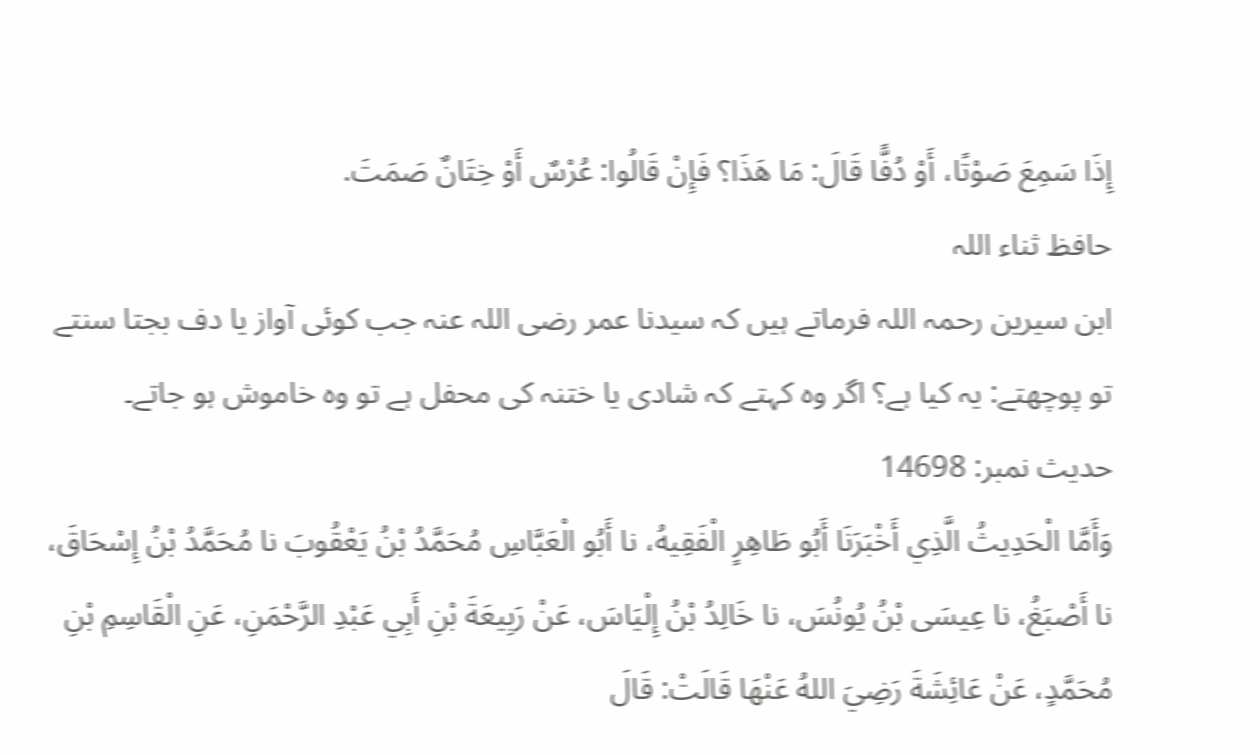إِذَا سَمِعَ صَوْتًا، أَوْ دُفًّا قَالَ: مَا هَذَا؟ فَإِنْ قَالُوا: عُرْسٌ أَوْ خِتَانٌ صَمَتَ.
حافظ ثناء اللہ
ابن سیرین رحمہ اللہ فرماتے ہیں کہ سیدنا عمر رضی اللہ عنہ جب کوئی آواز یا دف بجتا سنتے تو پوچھتے: یہ کیا ہے؟ اگر وہ کہتے کہ شادی یا ختنہ کی محفل ہے تو وہ خاموش ہو جاتے۔
حدیث نمبر: 14698
وَأَمَّا الْحَدِيثُ الَّذِي أَخْبَرَنَا أَبُو طَاهِرٍ الْفَقِيهُ، نا أَبُو الْعَبَّاسِ مُحَمَّدُ بْنُ يَعْقُوبَ نا مُحَمَّدُ بْنُ إِسْحَاقَ، نا أَصْبَغُ، نا عِيسَى بْنُ يُونُسَ، نا خَالِدُ بْنُ إِلْيَاسَ، عَنْ رَبِيعَةَ بْنِ أَبِي عَبْدِ الرَّحْمَنِ، عَنِ الْقَاسِمِ بْنِ مُحَمَّدٍ، عَنْ عَائِشَةَ رَضِيَ اللهُ عَنْهَا قَالَتْ: قَالَ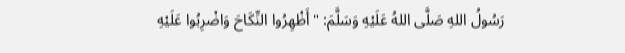رَسُولُ اللهِ صَلَّى اللهُ عَلَيْهِ وَسَلَّمَ: " أَظْهِرُوا النِّكَاحَ وَاضْرِبُوا عَلَيْهِ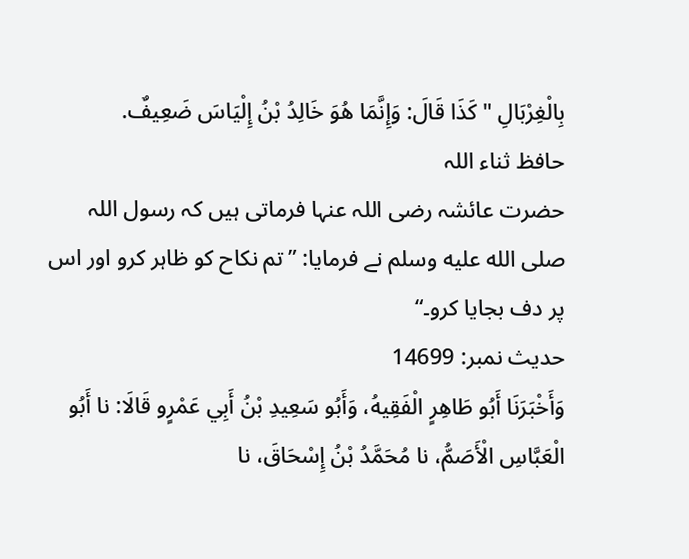بِالْغِرْبَالِ " كَذَا قَالَ: وَإِنَّمَا هُوَ خَالِدُ بْنُ إِلْيَاسَ ضَعِيفٌ.
حافظ ثناء اللہ
حضرت عائشہ رضی اللہ عنہا فرماتی ہیں کہ رسول اللہ صلى الله عليه وسلم نے فرمایا: ”تم نکاح کو ظاہر کرو اور اس پر دف بجایا کرو۔“
حدیث نمبر: 14699
وَأَخْبَرَنَا أَبُو طَاهِرٍ الْفَقِيهُ، وَأَبُو سَعِيدِ بْنُ أَبِي عَمْرٍو قَالَا: نا أَبُو الْعَبَّاسِ الْأَصَمُّ، نا مُحَمَّدُ بْنُ إِسْحَاقَ، نا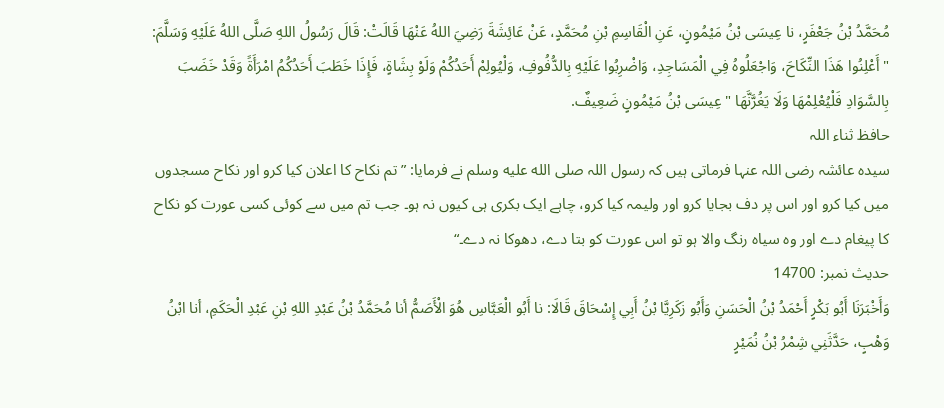مُحَمَّدُ بْنُ جَعْفَرٍ، نا عِيسَى بْنُ مَيْمُونٍ، عَنِ الْقَاسِمِ بْنِ مُحَمَّدٍ، عَنْ عَائِشَةَ رَضِيَ اللهُ عَنْهَا قَالَتْ: قَالَ رَسُولُ اللهِ صَلَّى اللهُ عَلَيْهِ وَسَلَّمَ: " أَعْلِنُوا هَذَا النِّكَاحَ، وَاجْعَلُوهُ فِي الْمَسَاجِدِ، وَاضْرِبُوا عَلَيْهِ بِالدُّفُوفِ، وَلْيُولِمْ أَحَدُكُمْ وَلَوْ بِشَاةٍ، فَإِذَا خَطَبَ أَحَدُكُمُ امْرَأَةً وَقَدْ خَضَبَ بِالسَّوَادِ فَلْيُعْلِمْهَا وَلَا يَغُرَّنَّهَا " عِيسَى بْنُ مَيْمُونٍ ضَعِيفٌ.
حافظ ثناء اللہ
سیدہ عائشہ رضی اللہ عنہا فرماتی ہیں کہ رسول اللہ صلى الله عليه وسلم نے فرمایا: ”تم نکاح کا اعلان کیا کرو اور نکاح مسجدوں میں کیا کرو اور اس پر دف بجایا کرو اور ولیمہ کیا کرو، چاہے ایک بکری ہی کیوں نہ ہو۔ جب تم میں سے کوئی کسی عورت کو نکاح کا پیغام دے اور وہ سیاہ رنگ والا ہو تو اس عورت کو بتا دے، دھوکا نہ دے۔“
حدیث نمبر: 14700
وَأَخْبَرَنَا أَبُو بَكْرٍ أَحْمَدُ بْنُ الْحَسَنِ وَأَبُو زَكَرِيَّا بْنُ أَبِي إِسْحَاقَ قَالَا: نا أَبُو الْعَبَّاسِ هُوَ الْأَصَمُّ أنا مُحَمَّدُ بْنُ عَبْدِ اللهِ بْنِ عَبْدِ الْحَكَمِ، أنا ابْنُ وَهْبٍ، حَدَّثَنِي شِمْرُ بْنُ نُمَيْرٍ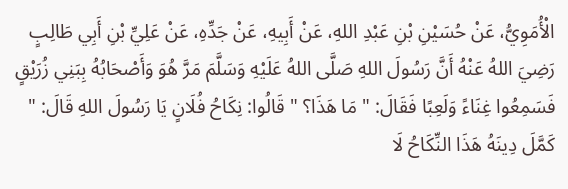الْأُمَوِيُّ، عَنْ حُسَيْنِ بْنِ عَبْدِ اللهِ، عَنْ أَبِيهِ، عَنْ جَدِّهِ، عَنْ عَلِيِّ بْنِ أَبِي طَالِبٍ رَضِيَ اللهُ عَنْهُ أَنَّ رَسُولَ اللهِ صَلَّى اللهُ عَلَيْهِ وَسَلَّمَ مَرَّ هُوَ وَأَصْحَابُهُ بِبَنِي زُرَيْقٍ فَسَمِعُوا غِنَاءً وَلَعِبًا فَقَالَ: " مَا هَذَا؟ " قَالُوا: نِكَاحُ فُلَانٍ يَا رَسُولَ اللهِ قَالَ: " كَمَّلَ دِينَهُ هَذَا النِّكَاحُ لَا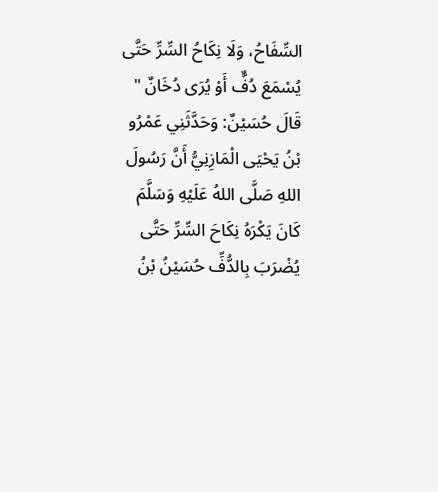السِّفَاحُ، وَلَا نِكَاحُ السِّرِّ حَتَّى يُسْمَعَ دُفٌّ أَوْ يُرَى دُخَانٌ " قَالَ حُسَيْنٌ: وَحَدَّثَنِي عَمْرُو بْنُ يَحْيَى الْمَازِنِيُّ أَنَّ رَسُولَ اللهِ صَلَّى اللهُ عَلَيْهِ وَسَلَّمَ كَانَ يَكْرَهُ نِكَاحَ السِّرِّ حَتَّى يُضْرَبَ بِالدُّفِّ حُسَيْنُ بْنُ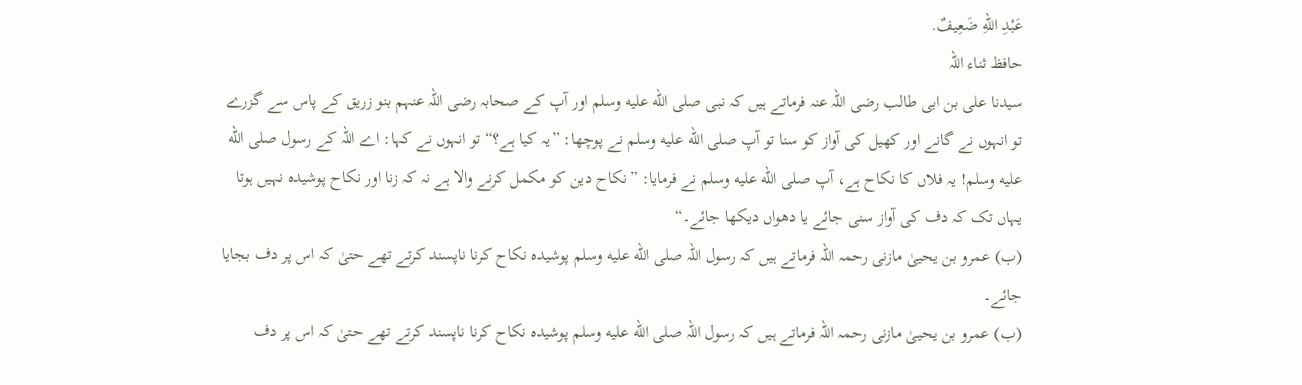عَبْدِ اللهِ ضَعِيفٌ.
حافظ ثناء اللہ
سیدنا علی بن ابی طالب رضی اللہ عنہ فرماتے ہیں کہ نبی صلى الله عليه وسلم اور آپ کے صحابہ رضی اللہ عنہم بنو زریق کے پاس سے گزرے تو انہوں نے گانے اور کھیل کی آواز کو سنا تو آپ صلى الله عليه وسلم نے پوچھا: ”یہ کیا ہے؟“ تو انہوں نے کہا: اے اللہ کے رسول صلى الله عليه وسلم! یہ فلاں کا نکاح ہے، آپ صلى الله عليه وسلم نے فرمایا: ”نکاح دین کو مکمل کرنے والا ہے نہ کہ زنا اور نکاح پوشیدہ نہیں ہوتا یہاں تک کہ دف کی آواز سنی جائے یا دھواں دیکھا جائے۔“
(ب) عمرو بن یحییٰ مازنی رحمہ اللہ فرماتے ہیں کہ رسول اللہ صلى الله عليه وسلم پوشیدہ نکاح کرنا ناپسند کرتے تھے حتیٰ کہ اس پر دف بجایا جائے۔
(ب) عمرو بن یحییٰ مازنی رحمہ اللہ فرماتے ہیں کہ رسول اللہ صلى الله عليه وسلم پوشیدہ نکاح کرنا ناپسند کرتے تھے حتیٰ کہ اس پر دف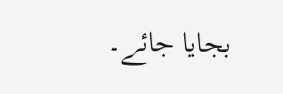بجایا جائے۔